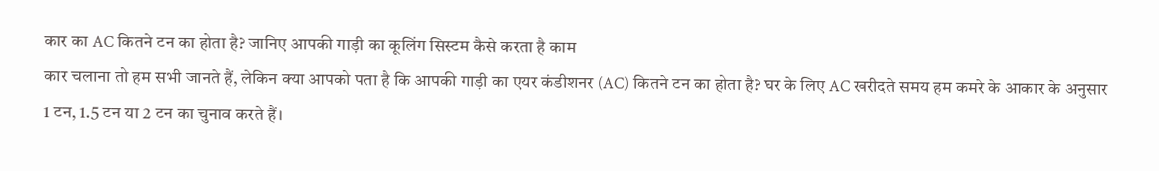कार का AC कितने टन का होता है? जानिए आपकी गाड़ी का कूलिंग सिस्टम कैसे करता है काम
कार चलाना तो हम सभी जानते हैं, लेकिन क्या आपको पता है कि आपकी गाड़ी का एयर कंडीशनर (AC) कितने टन का होता है? घर के लिए AC खरीदते समय हम कमरे के आकार के अनुसार 1 टन, 1.5 टन या 2 टन का चुनाव करते हैं।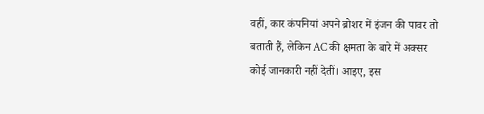वहीं, कार कंपनियां अपने ब्रोशर में इंजन की पावर तो बताती हैं, लेकिन AC की क्षमता के बारे में अक्सर कोई जानकारी नहीं देतीं। आइए, इस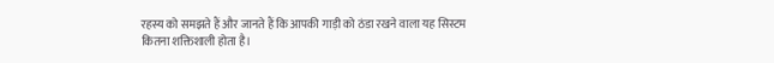रहस्य को समझते हैं और जानते हैं कि आपकी गाड़ी को ठंडा रखने वाला यह सिस्टम कितना शक्तिशाली होता है।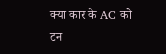क्या कार के AC को टन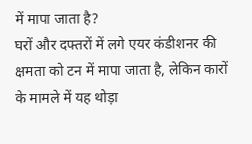में मापा जाता है?
घरों और दफ्तरों में लगे एयर कंडीशनर की क्षमता को टन में मापा जाता है, लेकिन कारों के मामले में यह थोड़ा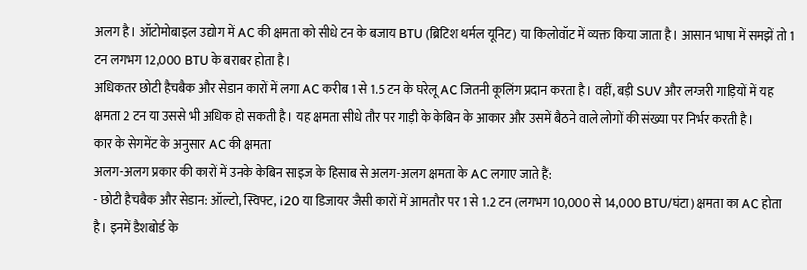अलग है। ऑटोमोबाइल उद्योग में AC की क्षमता को सीधे टन के बजाय BTU (ब्रिटिश थर्मल यूनिट) या किलोवॉट में व्यक्त किया जाता है। आसान भाषा में समझें तो 1 टन लगभग 12,000 BTU के बराबर होता है।
अधिकतर छोटी हैचबैक और सेडान कारों में लगा AC करीब 1 से 1.5 टन के घरेलू AC जितनी कूलिंग प्रदान करता है। वहीं, बड़ी SUV और लग्जरी गाड़ियों में यह क्षमता 2 टन या उससे भी अधिक हो सकती है। यह क्षमता सीधे तौर पर गाड़ी के केबिन के आकार और उसमें बैठने वाले लोगों की संख्या पर निर्भर करती है।
कार के सेगमेंट के अनुसार AC की क्षमता
अलग-अलग प्रकार की कारों में उनके केबिन साइज के हिसाब से अलग-अलग क्षमता के AC लगाए जाते हैं:
- छोटी हैचबैक और सेडान: ऑल्टो, स्विफ्ट, i20 या डिजायर जैसी कारों में आमतौर पर 1 से 1.2 टन (लगभग 10,000 से 14,000 BTU/घंटा) क्षमता का AC होता है। इनमें डैशबोर्ड के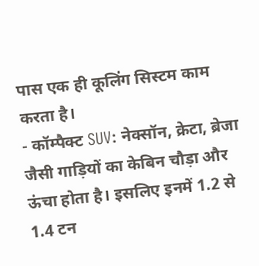पास एक ही कूलिंग सिस्टम काम करता है।
- कॉम्पैक्ट SUV: नेक्सॉन, क्रेटा, ब्रेजा जैसी गाड़ियों का केबिन चौड़ा और ऊंचा होता है। इसलिए इनमें 1.2 से 1.4 टन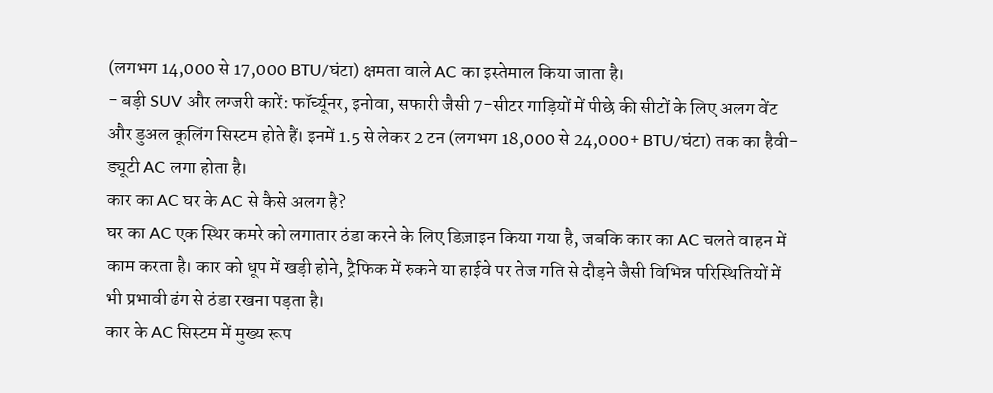(लगभग 14,000 से 17,000 BTU/घंटा) क्षमता वाले AC का इस्तेमाल किया जाता है।
- बड़ी SUV और लग्जरी कारें: फॉर्च्यूनर, इनोवा, सफारी जैसी 7-सीटर गाड़ियों में पीछे की सीटों के लिए अलग वेंट और डुअल कूलिंग सिस्टम होते हैं। इनमें 1.5 से लेकर 2 टन (लगभग 18,000 से 24,000+ BTU/घंटा) तक का हैवी-ड्यूटी AC लगा होता है।
कार का AC घर के AC से कैसे अलग है?
घर का AC एक स्थिर कमरे को लगातार ठंडा करने के लिए डिज़ाइन किया गया है, जबकि कार का AC चलते वाहन में काम करता है। कार को धूप में खड़ी होने, ट्रैफिक में रुकने या हाईवे पर तेज गति से दौड़ने जैसी विभिन्न परिस्थितियों में भी प्रभावी ढंग से ठंडा रखना पड़ता है।
कार के AC सिस्टम में मुख्य रूप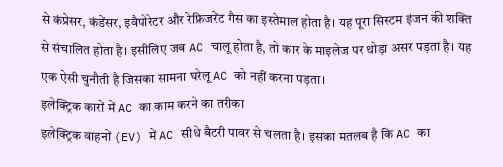से कंप्रेसर, कंडेंसर, इवैपोरेटर और रेफ्रिजरेंट गैस का इस्तेमाल होता है। यह पूरा सिस्टम इंजन की शक्ति से संचालित होता है। इसीलिए जब AC चालू होता है, तो कार के माइलेज पर थोड़ा असर पड़ता है। यह एक ऐसी चुनौती है जिसका सामना घरेलू AC को नहीं करना पड़ता।
इलेक्ट्रिक कारों में AC का काम करने का तरीका
इलेक्ट्रिक वाहनों (EV) में AC सीधे बैटरी पावर से चलता है। इसका मतलब है कि AC का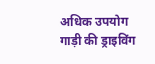अधिक उपयोग गाड़ी की ड्राइविंग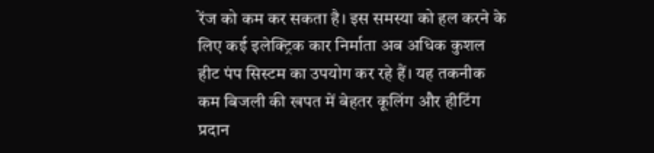रेंज को कम कर सकता है। इस समस्या को हल करने के लिए कई इलेक्ट्रिक कार निर्माता अब अधिक कुशल हीट पंप सिस्टम का उपयोग कर रहे हैं। यह तकनीक कम बिजली की खपत में बेहतर कूलिंग और हीटिंग प्रदान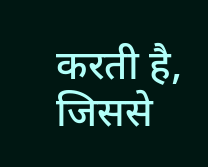करती है, जिससे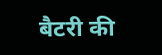बैटरी की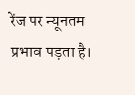रेंज पर न्यूनतम प्रभाव पड़ता है।